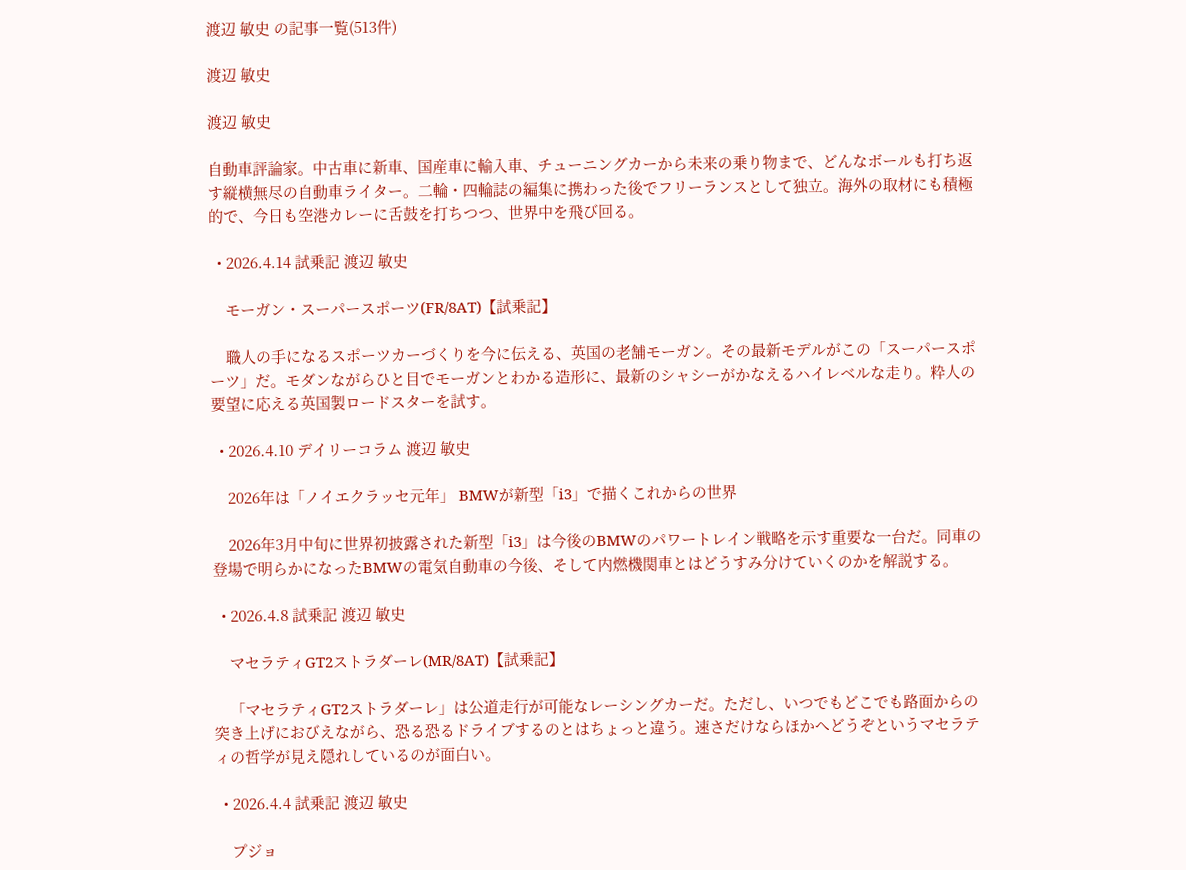渡辺 敏史 の記事一覧(513件)

渡辺 敏史

渡辺 敏史

自動車評論家。中古車に新車、国産車に輸入車、チューニングカーから未来の乗り物まで、どんなボールも打ち返す縦横無尽の自動車ライター。二輪・四輪誌の編集に携わった後でフリーランスとして独立。海外の取材にも積極的で、今日も空港カレーに舌鼓を打ちつつ、世界中を飛び回る。

  • 2026.4.14 試乗記 渡辺 敏史

    モーガン・スーパースポーツ(FR/8AT)【試乗記】

    職人の手になるスポーツカーづくりを今に伝える、英国の老舗モーガン。その最新モデルがこの「スーパースポーツ」だ。モダンながらひと目でモーガンとわかる造形に、最新のシャシーがかなえるハイレベルな走り。粋人の要望に応える英国製ロードスターを試す。

  • 2026.4.10 デイリーコラム 渡辺 敏史

    2026年は「ノイエクラッセ元年」 BMWが新型「i3」で描くこれからの世界

    2026年3月中旬に世界初披露された新型「i3」は今後のBMWのパワートレイン戦略を示す重要な一台だ。同車の登場で明らかになったBMWの電気自動車の今後、そして内燃機関車とはどうすみ分けていくのかを解説する。

  • 2026.4.8 試乗記 渡辺 敏史

    マセラティGT2ストラダーレ(MR/8AT)【試乗記】

    「マセラティGT2ストラダーレ」は公道走行が可能なレーシングカーだ。ただし、いつでもどこでも路面からの突き上げにおびえながら、恐る恐るドライブするのとはちょっと違う。速さだけならほかへどうぞというマセラティの哲学が見え隠れしているのが面白い。

  • 2026.4.4 試乗記 渡辺 敏史

    プジョ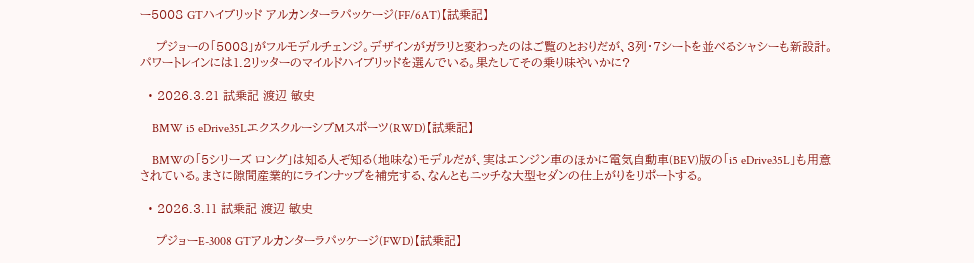ー5008 GTハイブリッド アルカンターラパッケージ(FF/6AT)【試乗記】

    プジョーの「5008」がフルモデルチェンジ。デザインがガラリと変わったのはご覧のとおりだが、3列・7シートを並べるシャシーも新設計。パワートレインには1.2リッターのマイルドハイブリッドを選んでいる。果たしてその乗り味やいかに?

  • 2026.3.21 試乗記 渡辺 敏史

    BMW i5 eDrive35LエクスクルーシブMスポーツ(RWD)【試乗記】

    BMWの「5シリーズ ロング」は知る人ぞ知る(地味な)モデルだが、実はエンジン車のほかに電気自動車(BEV)版の「i5 eDrive35L」も用意されている。まさに隙間産業的にラインナップを補完する、なんともニッチな大型セダンの仕上がりをリポートする。

  • 2026.3.11 試乗記 渡辺 敏史

    プジョーE-3008 GTアルカンターラパッケージ(FWD)【試乗記】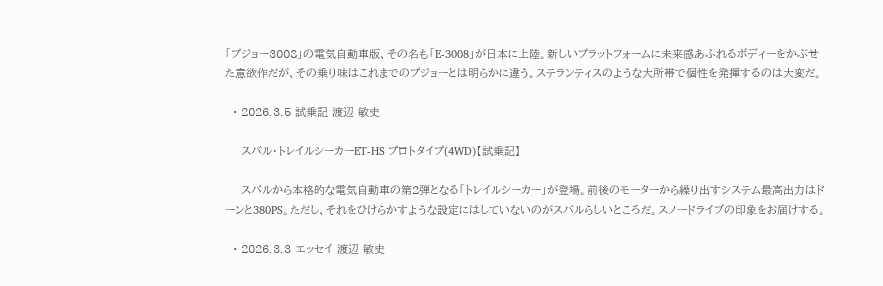「プジョー3008」の電気自動車版、その名も「E-3008」が日本に上陸。新しいプラットフォームに未来感あふれるボディーをかぶせた意欲作だが、その乗り味はこれまでのプジョーとは明らかに違う。ステランティスのような大所帯で個性を発揮するのは大変だ。

  • 2026.3.5 試乗記 渡辺 敏史

    スバル・トレイルシーカーET-HS プロトタイプ(4WD)【試乗記】

    スバルから本格的な電気自動車の第2弾となる「トレイルシーカー」が登場。前後のモーターから繰り出すシステム最高出力はドーンと380PS。ただし、それをひけらかすような設定にはしていないのがスバルらしいところだ。スノードライブの印象をお届けする。

  • 2026.3.3 エッセイ 渡辺 敏史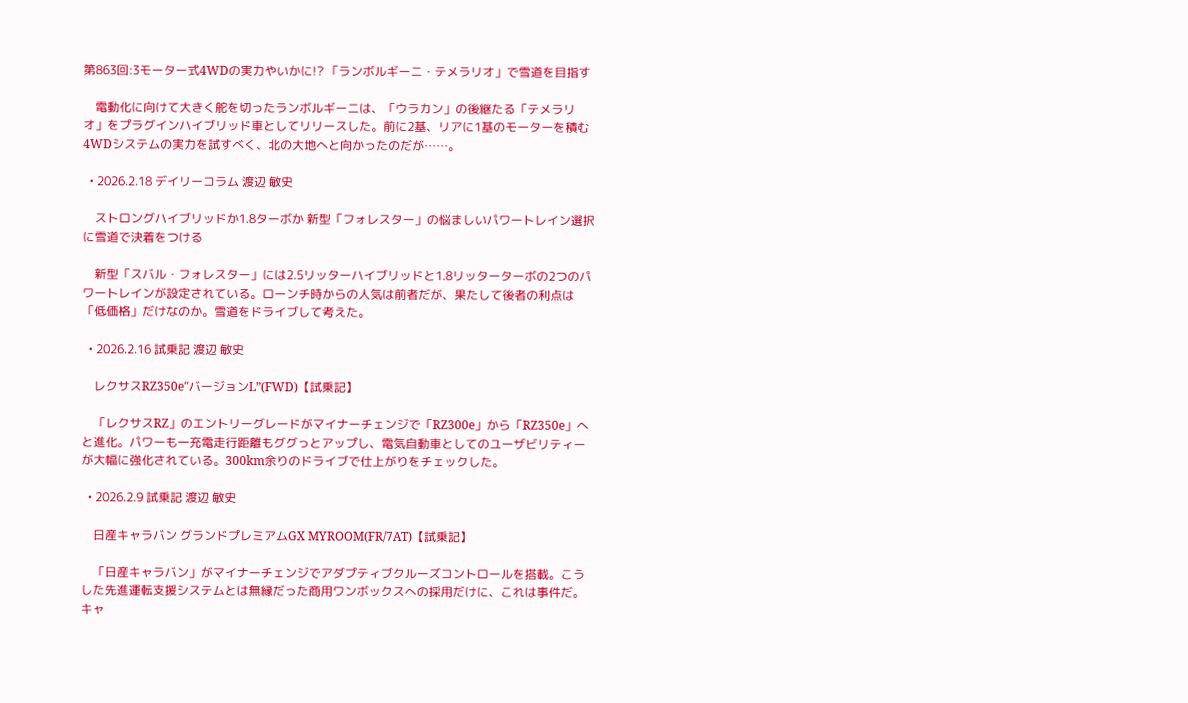第863回:3モーター式4WDの実力やいかに!? 「ランボルギーニ・テメラリオ」で雪道を目指す

    電動化に向けて大きく舵を切ったランボルギーニは、「ウラカン」の後継たる「テメラリオ」をプラグインハイブリッド車としてリリースした。前に2基、リアに1基のモーターを積む4WDシステムの実力を試すべく、北の大地へと向かったのだが……。

  • 2026.2.18 デイリーコラム 渡辺 敏史

    ストロングハイブリッドか1.8ターボか 新型「フォレスター」の悩ましいパワートレイン選択に雪道で決着をつける

    新型「スバル・フォレスター」には2.5リッターハイブリッドと1.8リッターターボの2つのパワートレインが設定されている。ローンチ時からの人気は前者だが、果たして後者の利点は「低価格」だけなのか。雪道をドライブして考えた。

  • 2026.2.16 試乗記 渡辺 敏史

    レクサスRZ350e“バージョンL”(FWD)【試乗記】

    「レクサスRZ」のエントリーグレードがマイナーチェンジで「RZ300e」から「RZ350e」へと進化。パワーも一充電走行距離もググっとアップし、電気自動車としてのユーザビリティーが大幅に強化されている。300km余りのドライブで仕上がりをチェックした。

  • 2026.2.9 試乗記 渡辺 敏史

    日産キャラバン グランドプレミアムGX MYROOM(FR/7AT)【試乗記】

    「日産キャラバン」がマイナーチェンジでアダプティブクルーズコントロールを搭載。こうした先進運転支援システムとは無縁だった商用ワンボックスへの採用だけに、これは事件だ。キャ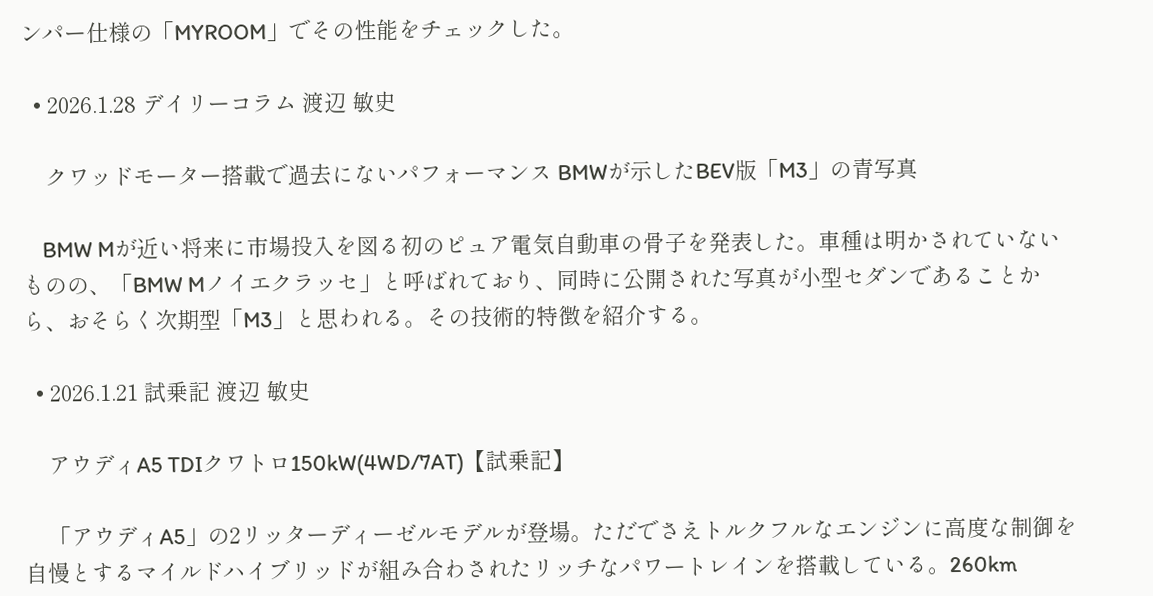ンパー仕様の「MYROOM」でその性能をチェックした。

  • 2026.1.28 デイリーコラム 渡辺 敏史

    クワッドモーター搭載で過去にないパフォーマンス BMWが示したBEV版「M3」の青写真

    BMW Mが近い将来に市場投入を図る初のピュア電気自動車の骨子を発表した。車種は明かされていないものの、「BMW Mノイエクラッセ」と呼ばれており、同時に公開された写真が小型セダンであることから、おそらく次期型「M3」と思われる。その技術的特徴を紹介する。

  • 2026.1.21 試乗記 渡辺 敏史

    アウディA5 TDIクワトロ150kW(4WD/7AT)【試乗記】

    「アウディA5」の2リッターディーゼルモデルが登場。ただでさえトルクフルなエンジンに高度な制御を自慢とするマイルドハイブリッドが組み合わされたリッチなパワートレインを搭載している。260km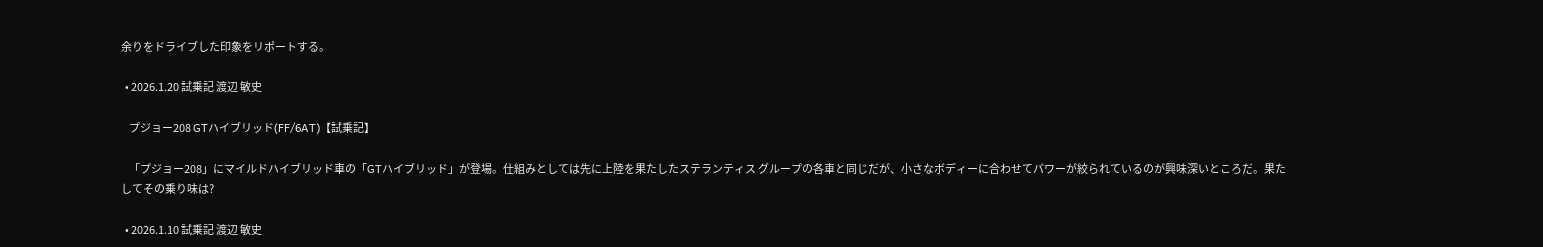余りをドライブした印象をリポートする。

  • 2026.1.20 試乗記 渡辺 敏史

    プジョー208 GTハイブリッド(FF/6AT)【試乗記】

    「プジョー208」にマイルドハイブリッド車の「GTハイブリッド」が登場。仕組みとしては先に上陸を果たしたステランティス グループの各車と同じだが、小さなボディーに合わせてパワーが絞られているのが興味深いところだ。果たしてその乗り味は?

  • 2026.1.10 試乗記 渡辺 敏史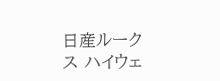日産ルークス ハイウェ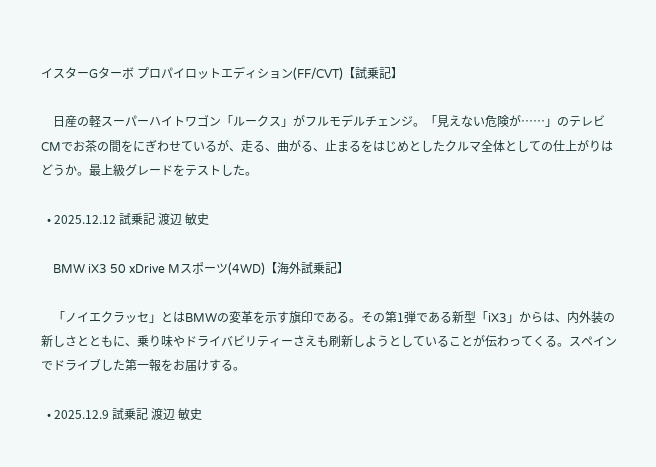イスターGターボ プロパイロットエディション(FF/CVT)【試乗記】

    日産の軽スーパーハイトワゴン「ルークス」がフルモデルチェンジ。「見えない危険が……」のテレビCMでお茶の間をにぎわせているが、走る、曲がる、止まるをはじめとしたクルマ全体としての仕上がりはどうか。最上級グレードをテストした。

  • 2025.12.12 試乗記 渡辺 敏史

    BMW iX3 50 xDrive Mスポーツ(4WD)【海外試乗記】

    「ノイエクラッセ」とはBMWの変革を示す旗印である。その第1弾である新型「iX3」からは、内外装の新しさとともに、乗り味やドライバビリティーさえも刷新しようとしていることが伝わってくる。スペインでドライブした第一報をお届けする。

  • 2025.12.9 試乗記 渡辺 敏史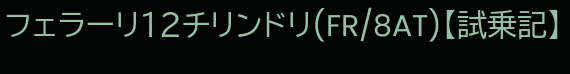フェラーリ12チリンドリ(FR/8AT)【試乗記】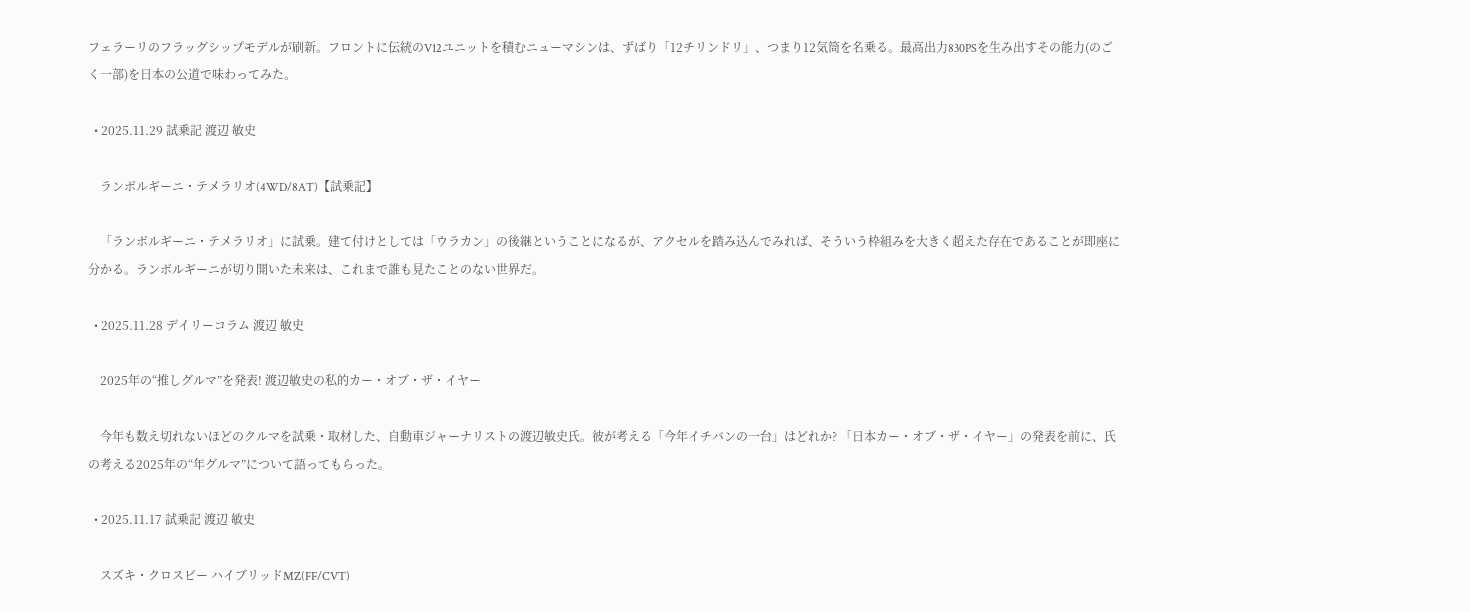フェラーリのフラッグシップモデルが刷新。フロントに伝統のV12ユニットを積むニューマシンは、ずばり「12チリンドリ」、つまり12気筒を名乗る。最高出力830PSを生み出すその能力(のごく一部)を日本の公道で味わってみた。

  • 2025.11.29 試乗記 渡辺 敏史

    ランボルギーニ・テメラリオ(4WD/8AT)【試乗記】

    「ランボルギーニ・テメラリオ」に試乗。建て付けとしては「ウラカン」の後継ということになるが、アクセルを踏み込んでみれば、そういう枠組みを大きく超えた存在であることが即座に分かる。ランボルギーニが切り開いた未来は、これまで誰も見たことのない世界だ。

  • 2025.11.28 デイリーコラム 渡辺 敏史

    2025年の“推しグルマ”を発表! 渡辺敏史の私的カー・オブ・ザ・イヤー

    今年も数え切れないほどのクルマを試乗・取材した、自動車ジャーナリストの渡辺敏史氏。彼が考える「今年イチバンの一台」はどれか? 「日本カー・オブ・ザ・イヤー」の発表を前に、氏の考える2025年の“年グルマ”について語ってもらった。

  • 2025.11.17 試乗記 渡辺 敏史

    スズキ・クロスビー ハイブリッドMZ(FF/CVT)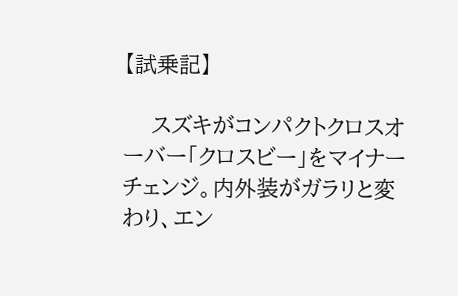【試乗記】

    スズキがコンパクトクロスオーバー「クロスビー」をマイナーチェンジ。内外装がガラリと変わり、エン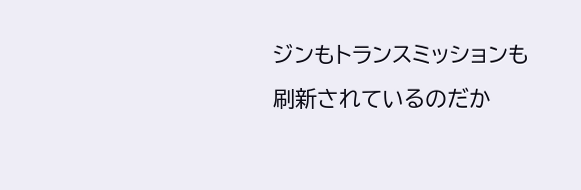ジンもトランスミッションも刷新されているのだか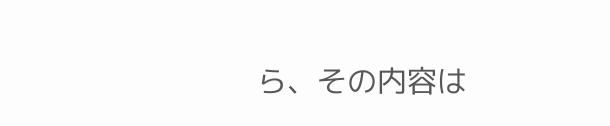ら、その内容は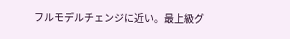フルモデルチェンジに近い。最上級グ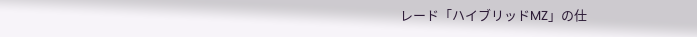レード「ハイブリッドMZ」の仕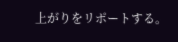上がりをリポートする。